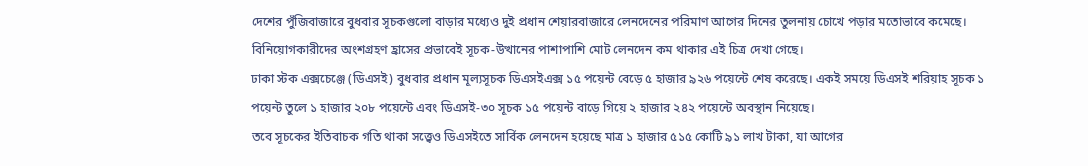দেশের পুঁজিবাজারে বুধবার সূচকগুলো বাড়ার মধ্যেও দুই প্রধান শেয়ারবাজারে লেনদেনের পরিমাণ আগের দিনের তুলনায় চোখে পড়ার মতোভাবে কমেছে। বিনিয়োগকারীদের অংশগ্রহণ হ্রাসের প্রভাবেই সূচক-উত্থানের পাশাপাশি মোট লেনদেন কম থাকার এই চিত্র দেখা গেছে।
ঢাকা স্টক এক্সচেঞ্জে (ডিএসই) বুধবার প্রধান মূল্যসূচক ডিএসইএক্স ১৫ পয়েন্ট বেড়ে ৫ হাজার ৯২৬ পয়েন্টে শেষ করেছে। একই সময়ে ডিএসই শরিয়াহ সূচক ১ পয়েন্ট তুলে ১ হাজার ২০৮ পয়েন্টে এবং ডিএসই-৩০ সূচক ১৫ পয়েন্ট বাড়ে গিয়ে ২ হাজার ২৪২ পয়েন্টে অবস্থান নিয়েছে।
তবে সূচকের ইতিবাচক গতি থাকা সত্ত্বেও ডিএসইতে সার্বিক লেনদেন হয়েছে মাত্র ১ হাজার ৫১৫ কোটি ৯১ লাখ টাকা, যা আগের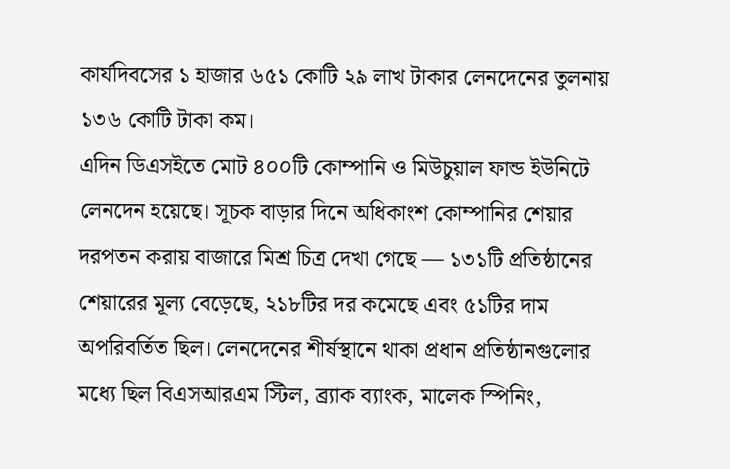কার্যদিবসের ১ হাজার ৬৫১ কোটি ২৯ লাখ টাকার লেনদেনের তুলনায় ১৩৬ কোটি টাকা কম।
এদিন ডিএসইতে মোট ৪০০টি কোম্পানি ও মিউচুয়াল ফান্ড ইউনিটে লেনদেন হয়েছে। সূচক বাড়ার দিনে অধিকাংশ কোম্পানির শেয়ার দরপতন করায় বাজারে মিশ্র চিত্র দেখা গেছে — ১৩১টি প্রতিষ্ঠানের শেয়ারের মূল্য বেড়েছে, ২১৮টির দর কমেছে এবং ৫১টির দাম অপরিবর্তিত ছিল। লেনদেনের শীর্ষস্থানে থাকা প্রধান প্রতিষ্ঠানগুলোর মধ্যে ছিল বিএসআরএম স্টিল, ব্র্যাক ব্যাংক, মালেক স্পিনিং,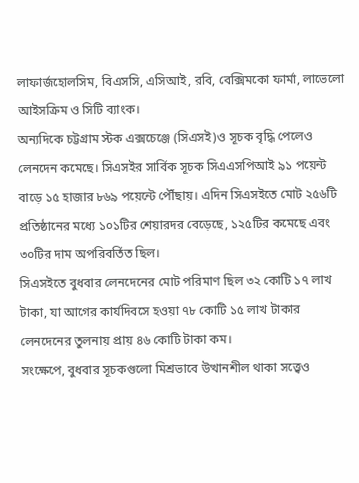লাফার্জহোলসিম, বিএসসি, এসিআই, রবি, বেক্সিমকো ফার্মা, লাভেলো আইসক্রিম ও সিটি ব্যাংক।
অন্যদিকে চট্টগ্রাম স্টক এক্সচেঞ্জে (সিএসই)ও সূচক বৃদ্ধি পেলেও লেনদেন কমেছে। সিএসইর সার্বিক সূচক সিএএসপিআই ৯১ পয়েন্ট বাড়ে ১৫ হাজার ৮৬৯ পয়েন্টে পৌঁছায়। এদিন সিএসইতে মোট ২৫৬টি প্রতিষ্ঠানের মধ্যে ১০১টির শেয়ারদর বেড়েছে, ১২৫টির কমেছে এবং ৩০টির দাম অপরিবর্তিত ছিল।
সিএসইতে বুধবার লেনদেনের মোট পরিমাণ ছিল ৩২ কোটি ১৭ লাখ টাকা, যা আগের কার্যদিবসে হওয়া ৭৮ কোটি ১৫ লাখ টাকার লেনদেনের তুলনায় প্রায় ৪৬ কোটি টাকা কম।
সংক্ষেপে, বুধবার সূচকগুলো মিশ্রভাবে উত্থানশীল থাকা সত্ত্বেও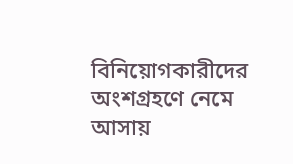বিনিয়োগকারীদের অংশগ্রহণে নেমে আসায়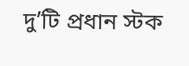দু’টি প্রধান স্টক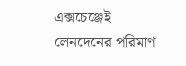এক্সচেঞ্জেই লেনদেনের পরিমাণ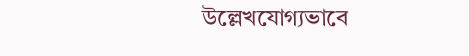উল্লেখযোগ্যভাবে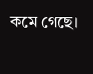কমে গেছে।